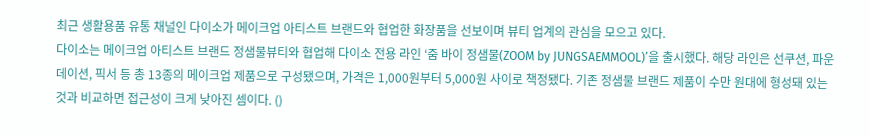최근 생활용품 유통 채널인 다이소가 메이크업 아티스트 브랜드와 협업한 화장품을 선보이며 뷰티 업계의 관심을 모으고 있다.
다이소는 메이크업 아티스트 브랜드 정샘물뷰티와 협업해 다이소 전용 라인 ‘줌 바이 정샘물(ZOOM by JUNGSAEMMOOL)’을 출시했다. 해당 라인은 선쿠션, 파운데이션, 픽서 등 총 13종의 메이크업 제품으로 구성됐으며, 가격은 1,000원부터 5,000원 사이로 책정됐다. 기존 정샘물 브랜드 제품이 수만 원대에 형성돼 있는 것과 비교하면 접근성이 크게 낮아진 셈이다. ()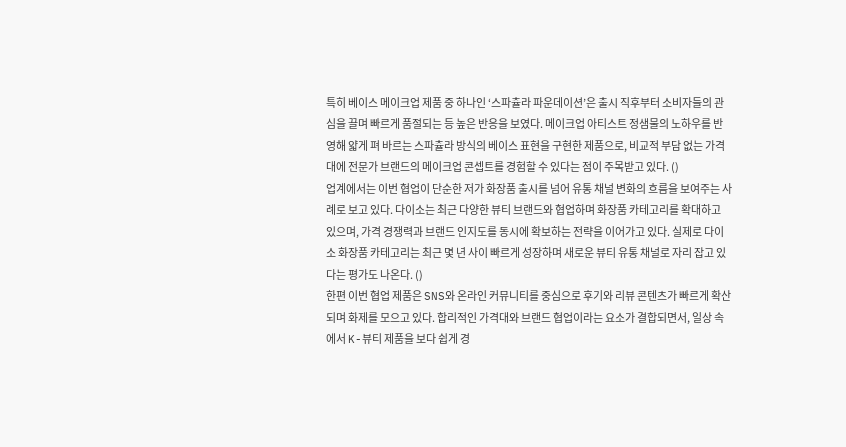특히 베이스 메이크업 제품 중 하나인 ‘스파츌라 파운데이션’은 출시 직후부터 소비자들의 관심을 끌며 빠르게 품절되는 등 높은 반응을 보였다. 메이크업 아티스트 정샘물의 노하우를 반영해 얇게 펴 바르는 스파츌라 방식의 베이스 표현을 구현한 제품으로, 비교적 부담 없는 가격대에 전문가 브랜드의 메이크업 콘셉트를 경험할 수 있다는 점이 주목받고 있다. ()
업계에서는 이번 협업이 단순한 저가 화장품 출시를 넘어 유통 채널 변화의 흐름을 보여주는 사례로 보고 있다. 다이소는 최근 다양한 뷰티 브랜드와 협업하며 화장품 카테고리를 확대하고 있으며, 가격 경쟁력과 브랜드 인지도를 동시에 확보하는 전략을 이어가고 있다. 실제로 다이소 화장품 카테고리는 최근 몇 년 사이 빠르게 성장하며 새로운 뷰티 유통 채널로 자리 잡고 있다는 평가도 나온다. ()
한편 이번 협업 제품은 SNS와 온라인 커뮤니티를 중심으로 후기와 리뷰 콘텐츠가 빠르게 확산되며 화제를 모으고 있다. 합리적인 가격대와 브랜드 협업이라는 요소가 결합되면서, 일상 속에서 K-뷰티 제품을 보다 쉽게 경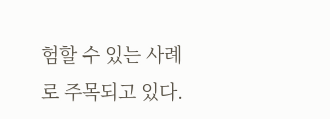험할 수 있는 사례로 주목되고 있다.